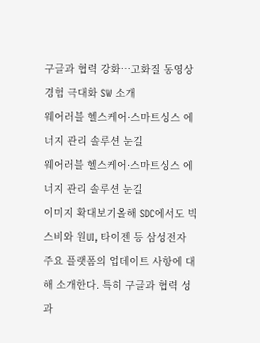구글과 협력 강화…고화질 동영상 경험 극대화 SW 소개
웨어러블 헬스케어·스마트싱스 에너지 관리 솔루션 눈길
웨어러블 헬스케어·스마트싱스 에너지 관리 솔루션 눈길
이미지 확대보기올해 SDC에서도 빅스비와 원UI, 타이젠 등 삼성전자 주요 플랫폼의 업데이트 사항에 대해 소개한다. 특히 구글과 협력 성과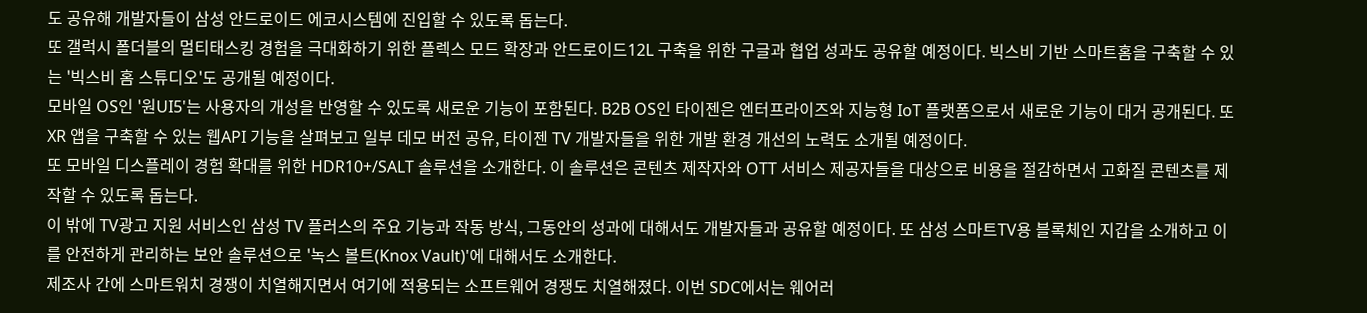도 공유해 개발자들이 삼성 안드로이드 에코시스템에 진입할 수 있도록 돕는다.
또 갤럭시 폴더블의 멀티태스킹 경험을 극대화하기 위한 플렉스 모드 확장과 안드로이드12L 구축을 위한 구글과 협업 성과도 공유할 예정이다. 빅스비 기반 스마트홈을 구축할 수 있는 '빅스비 홈 스튜디오'도 공개될 예정이다.
모바일 OS인 '원UI5'는 사용자의 개성을 반영할 수 있도록 새로운 기능이 포함된다. B2B OS인 타이젠은 엔터프라이즈와 지능형 IoT 플랫폼으로서 새로운 기능이 대거 공개된다. 또 XR 앱을 구축할 수 있는 웹API 기능을 살펴보고 일부 데모 버전 공유, 타이젠 TV 개발자들을 위한 개발 환경 개선의 노력도 소개될 예정이다.
또 모바일 디스플레이 경험 확대를 위한 HDR10+/SALT 솔루션을 소개한다. 이 솔루션은 콘텐츠 제작자와 OTT 서비스 제공자들을 대상으로 비용을 절감하면서 고화질 콘텐츠를 제작할 수 있도록 돕는다.
이 밖에 TV광고 지원 서비스인 삼성 TV 플러스의 주요 기능과 작동 방식, 그동안의 성과에 대해서도 개발자들과 공유할 예정이다. 또 삼성 스마트TV용 블록체인 지갑을 소개하고 이를 안전하게 관리하는 보안 솔루션으로 '녹스 볼트(Knox Vault)'에 대해서도 소개한다.
제조사 간에 스마트워치 경쟁이 치열해지면서 여기에 적용되는 소프트웨어 경쟁도 치열해졌다. 이번 SDC에서는 웨어러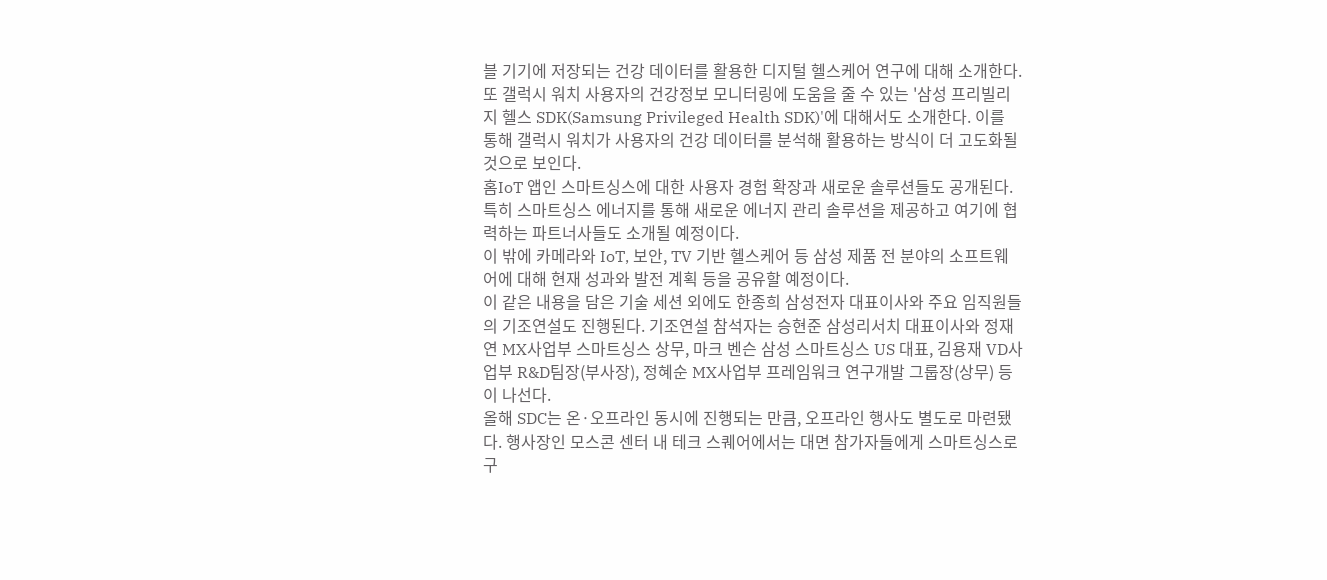블 기기에 저장되는 건강 데이터를 활용한 디지털 헬스케어 연구에 대해 소개한다.
또 갤럭시 워치 사용자의 건강정보 모니터링에 도움을 줄 수 있는 '삼성 프리빌리지 헬스 SDK(Samsung Privileged Health SDK)'에 대해서도 소개한다. 이를 통해 갤럭시 워치가 사용자의 건강 데이터를 분석해 활용하는 방식이 더 고도화될 것으로 보인다.
홈IoT 앱인 스마트싱스에 대한 사용자 경험 확장과 새로운 솔루션들도 공개된다. 특히 스마트싱스 에너지를 통해 새로운 에너지 관리 솔루션을 제공하고 여기에 협력하는 파트너사들도 소개될 예정이다.
이 밖에 카메라와 IoT, 보안, TV 기반 헬스케어 등 삼성 제품 전 분야의 소프트웨어에 대해 현재 성과와 발전 계획 등을 공유할 예정이다.
이 같은 내용을 담은 기술 세션 외에도 한종희 삼성전자 대표이사와 주요 임직원들의 기조연설도 진행된다. 기조연설 참석자는 승현준 삼성리서치 대표이사와 정재연 MX사업부 스마트싱스 상무, 마크 벤슨 삼성 스마트싱스 US 대표, 김용재 VD사업부 R&D팀장(부사장), 정혜순 MX사업부 프레임워크 연구개발 그룹장(상무) 등이 나선다.
올해 SDC는 온·오프라인 동시에 진행되는 만큼, 오프라인 행사도 별도로 마련됐다. 행사장인 모스콘 센터 내 테크 스퀘어에서는 대면 참가자들에게 스마트싱스로 구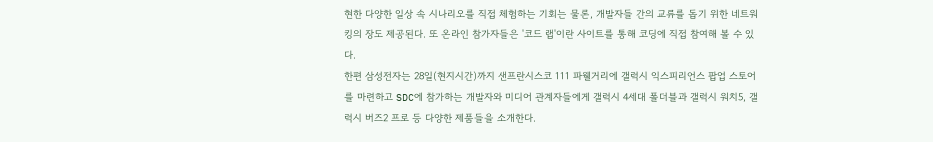현한 다양한 일상 속 시나리오를 직접 체험하는 기회는 물론, 개발자들 간의 교류를 돕기 위한 네트워킹의 장도 제공된다. 또 온라인 참가자들은 '코드 랩'이란 사이트를 통해 코딩에 직접 참여해 볼 수 있다.
한편 삼성전자는 28일(현지시간)까지 샌프란시스코 111 파웰거리에 갤럭시 익스피리언스 팝업 스토어를 마련하고 SDC에 참가하는 개발자와 미디어 관계자들에게 갤럭시 4세대 폴더블과 갤럭시 워치5, 갤럭시 버즈2 프로 등 다양한 제품들을 소개한다.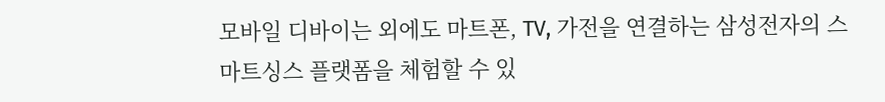모바일 디바이는 외에도 마트폰, TV, 가전을 연결하는 삼성전자의 스마트싱스 플랫폼을 체험할 수 있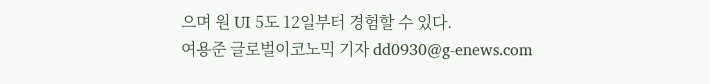으며 원 UI 5도 12일부터 경험할 수 있다.
여용준 글로벌이코노믹 기자 dd0930@g-enews.com